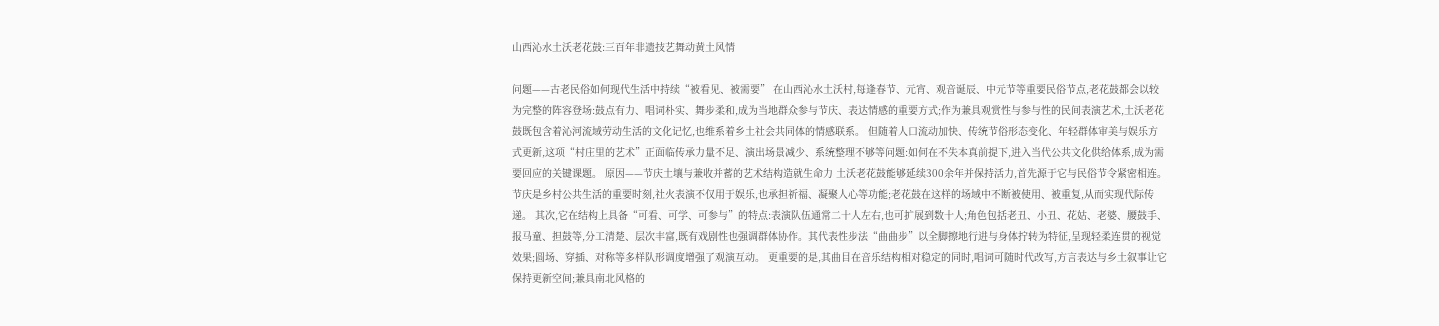山西沁水土沃老花鼓:三百年非遗技艺舞动黄土风情

问题——古老民俗如何现代生活中持续“被看见、被需要” 在山西沁水土沃村,每逢春节、元宵、观音诞辰、中元节等重要民俗节点,老花鼓都会以较为完整的阵容登场:鼓点有力、唱词朴实、舞步柔和,成为当地群众参与节庆、表达情感的重要方式;作为兼具观赏性与参与性的民间表演艺术,土沃老花鼓既包含着沁河流域劳动生活的文化记忆,也维系着乡土社会共同体的情感联系。 但随着人口流动加快、传统节俗形态变化、年轻群体审美与娱乐方式更新,这项“村庄里的艺术”正面临传承力量不足、演出场景减少、系统整理不够等问题:如何在不失本真前提下,进入当代公共文化供给体系,成为需要回应的关键课题。 原因——节庆土壤与兼收并蓄的艺术结构造就生命力 土沃老花鼓能够延续300余年并保持活力,首先源于它与民俗节令紧密相连。节庆是乡村公共生活的重要时刻,社火表演不仅用于娱乐,也承担祈福、凝聚人心等功能;老花鼓在这样的场域中不断被使用、被重复,从而实现代际传递。 其次,它在结构上具备“可看、可学、可参与”的特点:表演队伍通常二十人左右,也可扩展到数十人;角色包括老丑、小丑、花姑、老婆、腰鼓手、报马童、担鼓等,分工清楚、层次丰富,既有戏剧性也强调群体协作。其代表性步法“曲曲步”以全脚擦地行进与身体拧转为特征,呈现轻柔连贯的视觉效果;圆场、穿插、对称等多样队形调度增强了观演互动。 更重要的是,其曲目在音乐结构相对稳定的同时,唱词可随时代改写,方言表达与乡土叙事让它保持更新空间;兼具南北风格的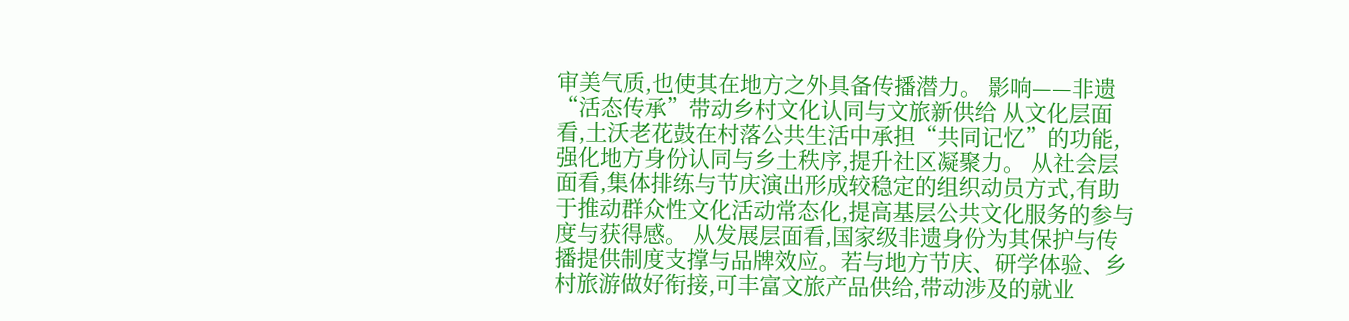审美气质,也使其在地方之外具备传播潜力。 影响——非遗“活态传承”带动乡村文化认同与文旅新供给 从文化层面看,土沃老花鼓在村落公共生活中承担“共同记忆”的功能,强化地方身份认同与乡土秩序,提升社区凝聚力。 从社会层面看,集体排练与节庆演出形成较稳定的组织动员方式,有助于推动群众性文化活动常态化,提高基层公共文化服务的参与度与获得感。 从发展层面看,国家级非遗身份为其保护与传播提供制度支撑与品牌效应。若与地方节庆、研学体验、乡村旅游做好衔接,可丰富文旅产品供给,带动涉及的就业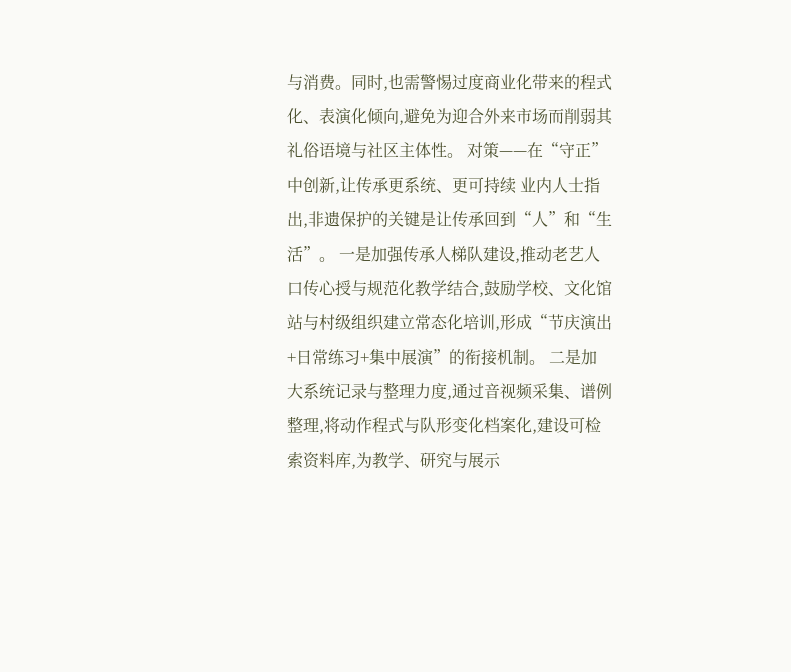与消费。同时,也需警惕过度商业化带来的程式化、表演化倾向,避免为迎合外来市场而削弱其礼俗语境与社区主体性。 对策——在“守正”中创新,让传承更系统、更可持续 业内人士指出,非遗保护的关键是让传承回到“人”和“生活”。 一是加强传承人梯队建设,推动老艺人口传心授与规范化教学结合,鼓励学校、文化馆站与村级组织建立常态化培训,形成“节庆演出+日常练习+集中展演”的衔接机制。 二是加大系统记录与整理力度,通过音视频采集、谱例整理,将动作程式与队形变化档案化,建设可检索资料库,为教学、研究与展示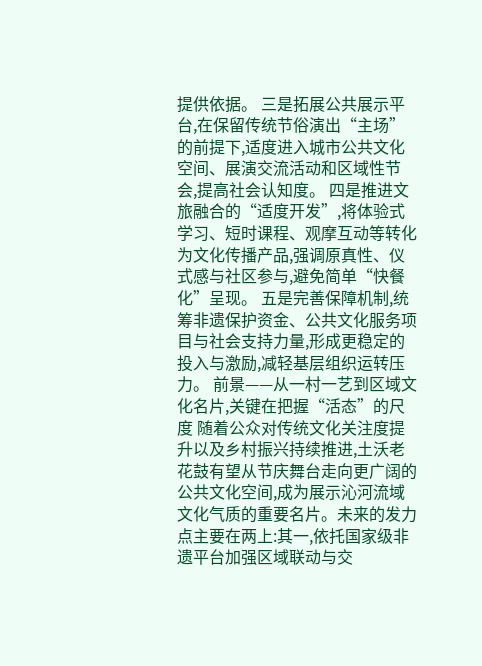提供依据。 三是拓展公共展示平台,在保留传统节俗演出“主场”的前提下,适度进入城市公共文化空间、展演交流活动和区域性节会,提高社会认知度。 四是推进文旅融合的“适度开发”,将体验式学习、短时课程、观摩互动等转化为文化传播产品,强调原真性、仪式感与社区参与,避免简单“快餐化”呈现。 五是完善保障机制,统筹非遗保护资金、公共文化服务项目与社会支持力量,形成更稳定的投入与激励,减轻基层组织运转压力。 前景——从一村一艺到区域文化名片,关键在把握“活态”的尺度 随着公众对传统文化关注度提升以及乡村振兴持续推进,土沃老花鼓有望从节庆舞台走向更广阔的公共文化空间,成为展示沁河流域文化气质的重要名片。未来的发力点主要在两上:其一,依托国家级非遗平台加强区域联动与交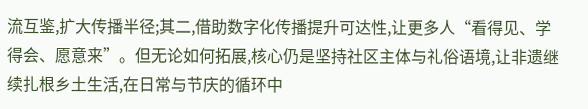流互鉴,扩大传播半径;其二,借助数字化传播提升可达性,让更多人“看得见、学得会、愿意来”。但无论如何拓展,核心仍是坚持社区主体与礼俗语境,让非遗继续扎根乡土生活,在日常与节庆的循环中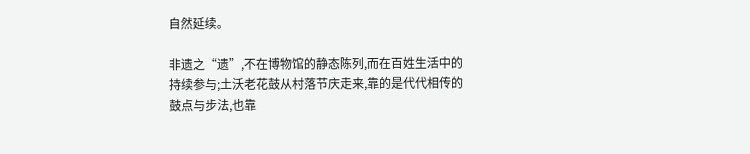自然延续。

非遗之“遗”,不在博物馆的静态陈列,而在百姓生活中的持续参与;土沃老花鼓从村落节庆走来,靠的是代代相传的鼓点与步法,也靠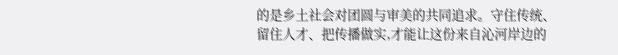的是乡土社会对团圆与审美的共同追求。守住传统、留住人才、把传播做实,才能让这份来自沁河岸边的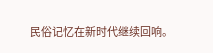民俗记忆在新时代继续回响。